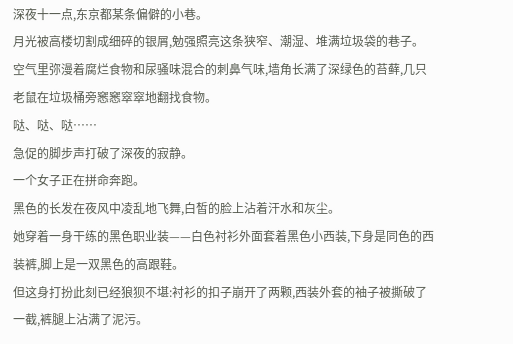深夜十一点,东京都某条偏僻的小巷。
月光被高楼切割成细碎的银屑,勉强照亮这条狭窄、潮湿、堆满垃圾袋的巷子。
空气里弥漫着腐烂食物和尿骚味混合的刺鼻气味,墙角长满了深绿色的苔藓,几只老鼠在垃圾桶旁窸窸窣窣地翻找食物。
哒、哒、哒……
急促的脚步声打破了深夜的寂静。
一个女子正在拼命奔跑。
黑色的长发在夜风中凌乱地飞舞,白皙的脸上沾着汗水和灰尘。
她穿着一身干练的黑色职业装——白色衬衫外面套着黑色小西装,下身是同色的西装裤,脚上是一双黑色的高跟鞋。
但这身打扮此刻已经狼狈不堪:衬衫的扣子崩开了两颗,西装外套的袖子被撕破了一截,裤腿上沾满了泥污。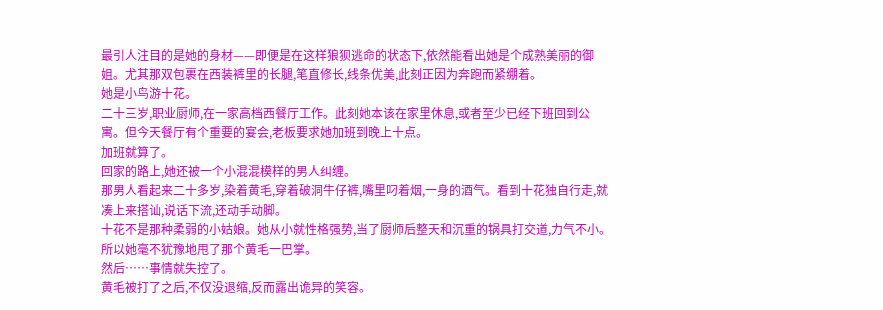最引人注目的是她的身材——即便是在这样狼狈逃命的状态下,依然能看出她是个成熟美丽的御姐。尤其那双包裹在西装裤里的长腿,笔直修长,线条优美,此刻正因为奔跑而紧绷着。
她是小鸟游十花。
二十三岁,职业厨师,在一家高档西餐厅工作。此刻她本该在家里休息,或者至少已经下班回到公寓。但今天餐厅有个重要的宴会,老板要求她加班到晚上十点。
加班就算了。
回家的路上,她还被一个小混混模样的男人纠缠。
那男人看起来二十多岁,染着黄毛,穿着破洞牛仔裤,嘴里叼着烟,一身的酒气。看到十花独自行走,就凑上来搭讪,说话下流,还动手动脚。
十花不是那种柔弱的小姑娘。她从小就性格强势,当了厨师后整天和沉重的锅具打交道,力气不小。所以她毫不犹豫地甩了那个黄毛一巴掌。
然后……事情就失控了。
黄毛被打了之后,不仅没退缩,反而露出诡异的笑容。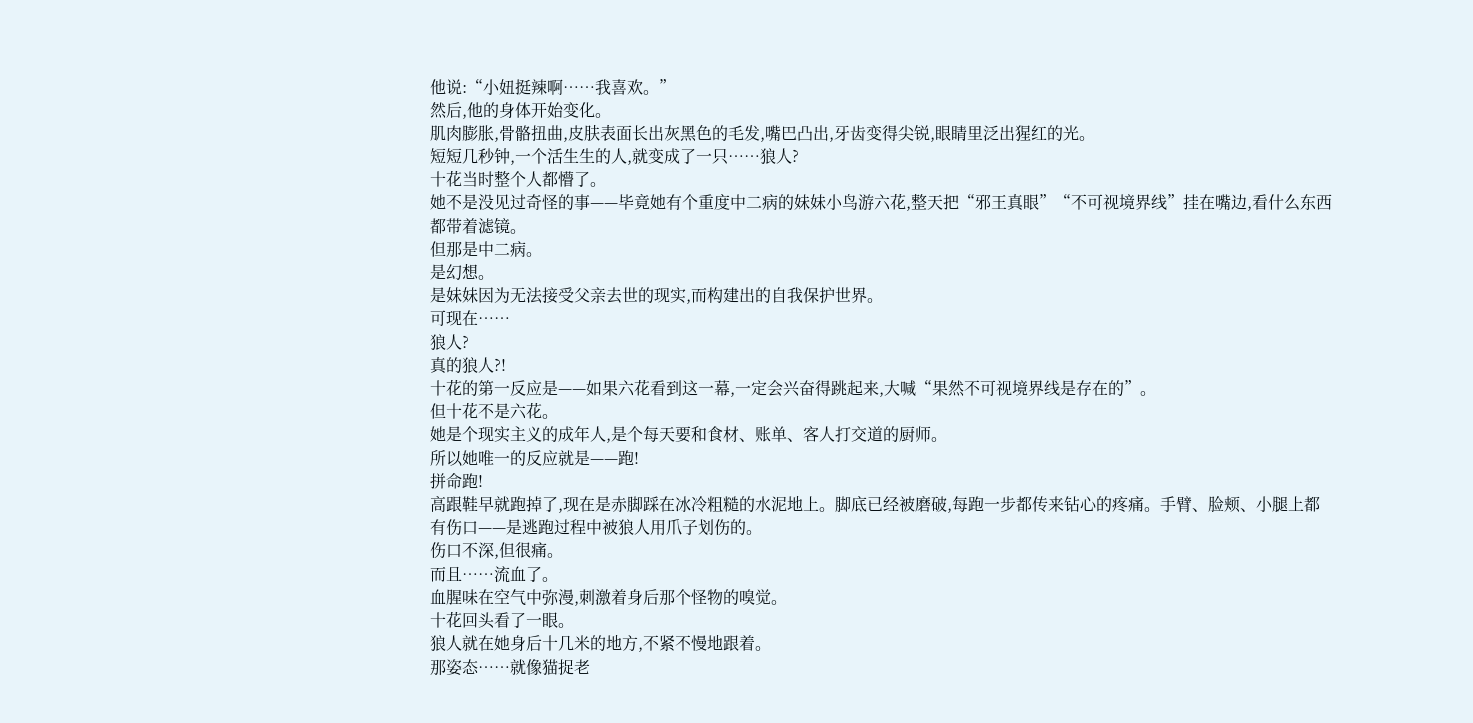他说:“小妞挺辣啊……我喜欢。”
然后,他的身体开始变化。
肌肉膨胀,骨骼扭曲,皮肤表面长出灰黑色的毛发,嘴巴凸出,牙齿变得尖锐,眼睛里泛出猩红的光。
短短几秒钟,一个活生生的人,就变成了一只……狼人?
十花当时整个人都懵了。
她不是没见过奇怪的事——毕竟她有个重度中二病的妹妹小鸟游六花,整天把“邪王真眼”“不可视境界线”挂在嘴边,看什么东西都带着滤镜。
但那是中二病。
是幻想。
是妹妹因为无法接受父亲去世的现实,而构建出的自我保护世界。
可现在……
狼人?
真的狼人?!
十花的第一反应是——如果六花看到这一幕,一定会兴奋得跳起来,大喊“果然不可视境界线是存在的”。
但十花不是六花。
她是个现实主义的成年人,是个每天要和食材、账单、客人打交道的厨师。
所以她唯一的反应就是——跑!
拼命跑!
高跟鞋早就跑掉了,现在是赤脚踩在冰冷粗糙的水泥地上。脚底已经被磨破,每跑一步都传来钻心的疼痛。手臂、脸颊、小腿上都有伤口——是逃跑过程中被狼人用爪子划伤的。
伤口不深,但很痛。
而且……流血了。
血腥味在空气中弥漫,刺激着身后那个怪物的嗅觉。
十花回头看了一眼。
狼人就在她身后十几米的地方,不紧不慢地跟着。
那姿态……就像猫捉老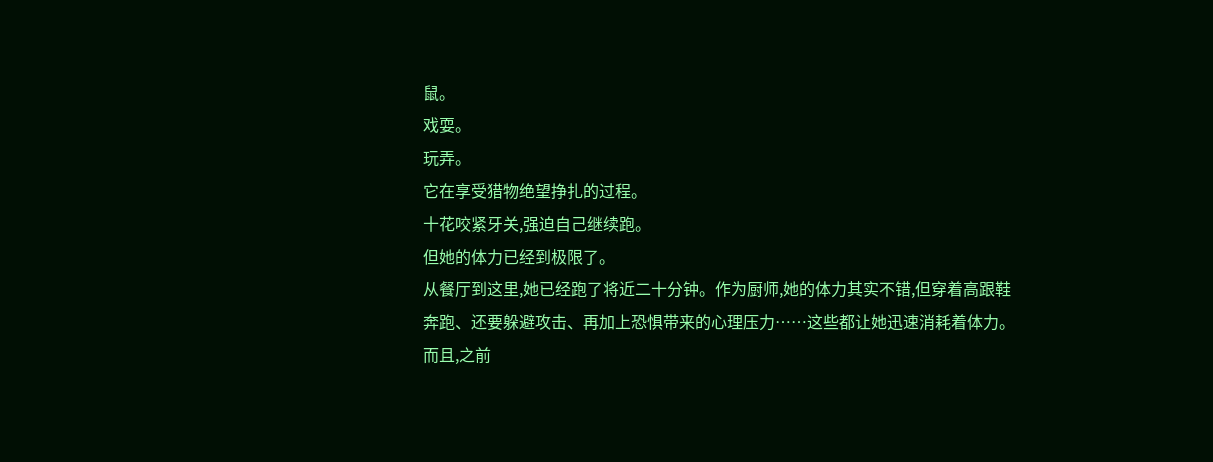鼠。
戏耍。
玩弄。
它在享受猎物绝望挣扎的过程。
十花咬紧牙关,强迫自己继续跑。
但她的体力已经到极限了。
从餐厅到这里,她已经跑了将近二十分钟。作为厨师,她的体力其实不错,但穿着高跟鞋奔跑、还要躲避攻击、再加上恐惧带来的心理压力……这些都让她迅速消耗着体力。
而且,之前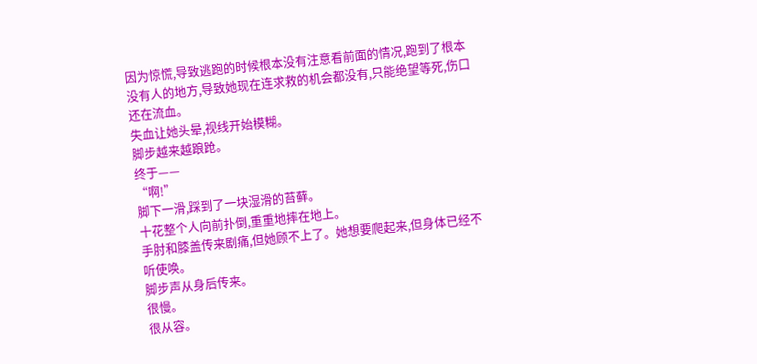因为惊慌,导致逃跑的时候根本没有注意看前面的情况,跑到了根本没有人的地方,导致她现在连求救的机会都没有,只能绝望等死,伤口还在流血。
失血让她头晕,视线开始模糊。
脚步越来越踉跄。
终于——
“啊!”
脚下一滑,踩到了一块湿滑的苔藓。
十花整个人向前扑倒,重重地摔在地上。
手肘和膝盖传来剧痛,但她顾不上了。她想要爬起来,但身体已经不听使唤。
脚步声从身后传来。
很慢。
很从容。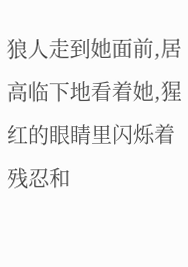狼人走到她面前,居高临下地看着她,猩红的眼睛里闪烁着残忍和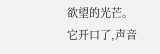欲望的光芒。
它开口了,声音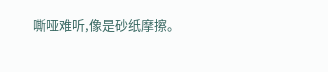嘶哑难听,像是砂纸摩擦。